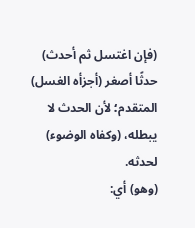(فإن اغتسل ثم أحدث) حدثًا أصغر (أجزأه الغسل) المتقدم؛ لأن الحدث لا يبطله، (وكفاه الوضوء) لحدثه.
(وهو) أي: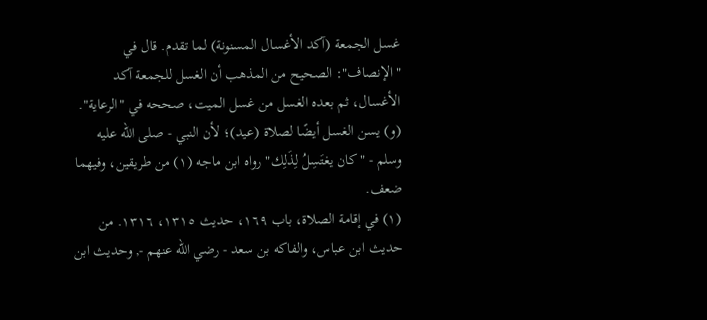غسل الجمعة (آكد الأغسال المسنونة) لما تقدم. قال في "الإنصاف": الصحيح من المذهب أن الغسل للجمعة آكد الأغسال، ثم بعده الغسل من غسل الميت، صححه في "الرعاية".
(و) يسن الغسل أيضًا لصلاة (عيد)؛ لأن النبي - صلى الله عليه وسلم - "كان يغتَسِلُ لِذَلِك" رواه ابن ماجه (١) من طريقين، وفيهما ضعف.
(١) في إقامة الصلاة، باب ١٦٩، حديث ١٣١٥، ١٣١٦. من حديث ابن عباس، والفاكه بن سعد - رضي الله عنهم -, وحديث ابن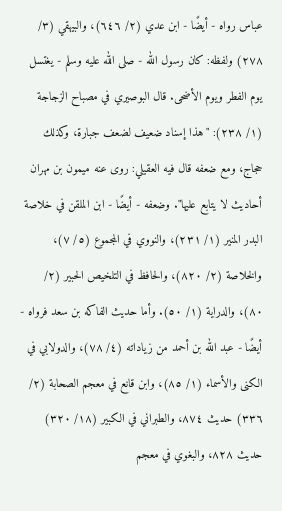عباس رواه - أيضًا - ابن عدي (٢/ ٦٤٦)، والبيهقي (٣/ ٢٧٨) ولفظه: كان رسول الله - صلى الله عليه وسلم - يغتسل يوم الفطر ويوم الأضحى. قال البوصيري في مصباح الزجاجة (١/ ٢٣٨): "هذا إسناد ضعيف لضعف جبارة، وكذلك حجاج، ومع ضعفه قال فيه العقيلي: روى عنه ميمون بن مهران أحاديث لا يتابع عليها". وضعفه - أيضًا - ابن الملقن في خلاصة البدر المنير (١/ ٢٣١)، والنووي في المجموع (٥/ ٧)، والخلاصة (٢/ ٨٢٠)، والحافظ في التلخيص الحبير (٢/ ٨٠)، والدراية (١/ ٥٠). وأما حديث الفاكه بن سعد فرواه - أيضًا - عبد الله بن أحمد من زياداته (٤/ ٧٨)، والدولابي في الكنى والأسماء (١/ ٨٥)، وابن قانع في معجم الصحابة (٢/ ٣٣٦) حديث ٨٧٤، والطبراني في الكبير (١٨/ ٣٢٠) حديث ٨٢٨، والبغوي في معجم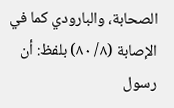الصحابة، والبارودي كما في الإصابة (٨/ ٨٠) بلفظ: أن رسول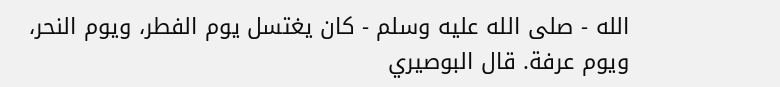الله - صلى الله عليه وسلم - كان يغتسل يوم الفطر، ويوم النحر، ويوم عرفة. قال البوصيري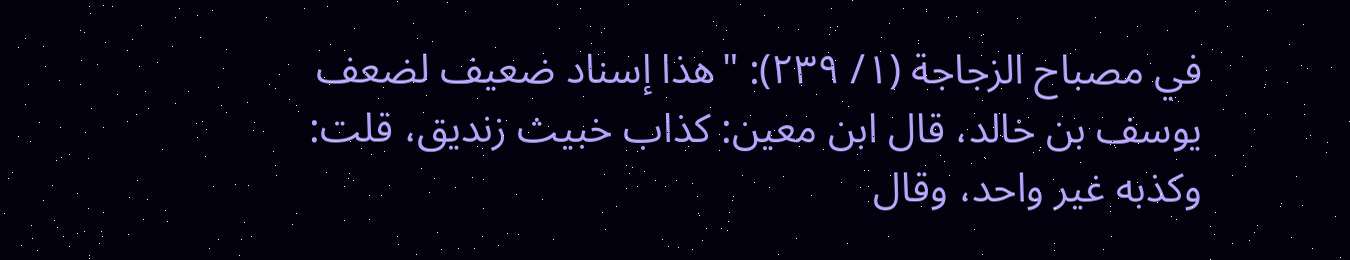في مصباح الزجاجة (١/ ٢٣٩): "هذا إسناد ضعيف لضعف يوسف بن خالد، قال ابن معين: كذاب خبيث زنديق، قلت: وكذبه غير واحد، وقال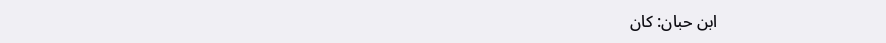ابن حبان: كان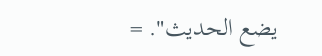يضع الحديث". =